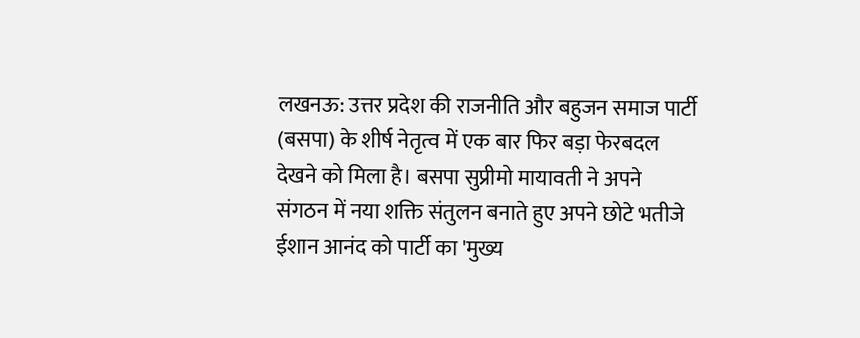लखनऊ: उत्तर प्रदेश की राजनीति और बहुजन समाज पार्टी (बसपा) के शीर्ष नेतृत्व में एक बार फिर बड़ा फेरबदल देखने को मिला है। बसपा सुप्रीमो मायावती ने अपने संगठन में नया शक्ति संतुलन बनाते हुए अपने छोटे भतीजे ईशान आनंद को पार्टी का 'मुख्य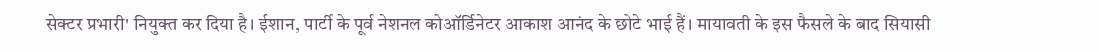सेक्टर प्रभारी' नियुक्त कर दिया है। ईशान, पार्टी के पूर्व नेशनल कोऑर्डिनेटर आकाश आनंद के छोटे भाई हैं। मायावती के इस फैसले के बाद सियासी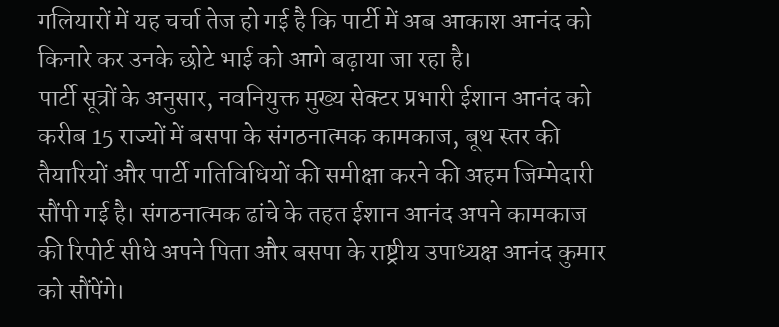गलियारों में यह चर्चा तेज हो गई है कि पार्टी में अब आकाश आनंद को किनारे कर उनके छोटे भाई को आगे बढ़ाया जा रहा है।
पार्टी सूत्रों के अनुसार, नवनियुक्त मुख्य सेक्टर प्रभारी ईशान आनंद को करीब 15 राज्यों में बसपा के संगठनात्मक कामकाज, बूथ स्तर की तैयारियों और पार्टी गतिविधियों की समीक्षा करने की अहम जिम्मेदारी सौंपी गई है। संगठनात्मक ढांचे के तहत ईशान आनंद अपने कामकाज की रिपोर्ट सीधे अपने पिता और बसपा के राष्ट्रीय उपाध्यक्ष आनंद कुमार को सौंपेंगे।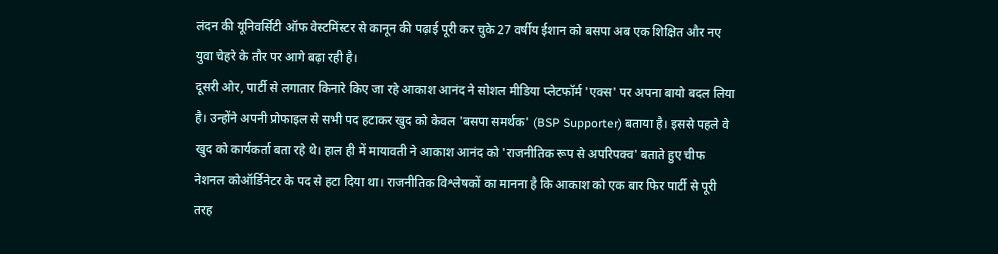लंदन की यूनिवर्सिटी ऑफ वेस्टमिंस्टर से कानून की पढ़ाई पूरी कर चुके 27 वर्षीय ईशान को बसपा अब एक शिक्षित और नए युवा चेहरे के तौर पर आगे बढ़ा रही है।
दूसरी ओर, पार्टी से लगातार किनारे किए जा रहे आकाश आनंद ने सोशल मीडिया प्लेटफॉर्म 'एक्स' पर अपना बायो बदल लिया है। उन्होंने अपनी प्रोफाइल से सभी पद हटाकर खुद को केवल 'बसपा समर्थक' (BSP Supporter) बताया है। इससे पहले वे खुद को कार्यकर्ता बता रहे थे। हाल ही में मायावती ने आकाश आनंद को 'राजनीतिक रूप से अपरिपक्व' बताते हुए चीफ नेशनल कोऑर्डिनेटर के पद से हटा दिया था। राजनीतिक विश्लेषकों का मानना है कि आकाश को एक बार फिर पार्टी से पूरी तरह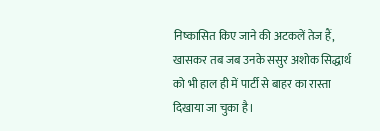निष्कासित किए जाने की अटकलें तेज हैं, खासकर तब जब उनके ससुर अशोक सिद्धार्थ को भी हाल ही में पार्टी से बाहर का रास्ता दिखाया जा चुका है।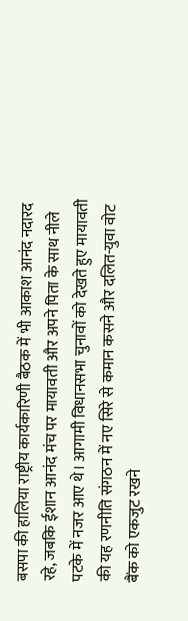बसपा की हालिया राष्ट्रीय कार्यकारिणी बैठक में भी आकाश आनंद नदारद रहे, जबकि ईशान आनंद मंच पर मायावती और अपने पिता के साथ नीले पटके में नजर आए थे। आगामी विधानसभा चुनावों को देखते हुए मायावती की यह रणनीति संगठन में नए सिरे से कमान कसने और दलित-युवा वोट बैंक को एकजुट रखने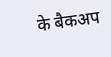के बैकअप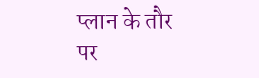प्लान के तौर पर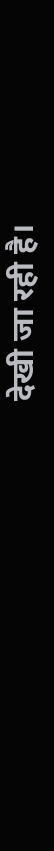देखी जा रही है।